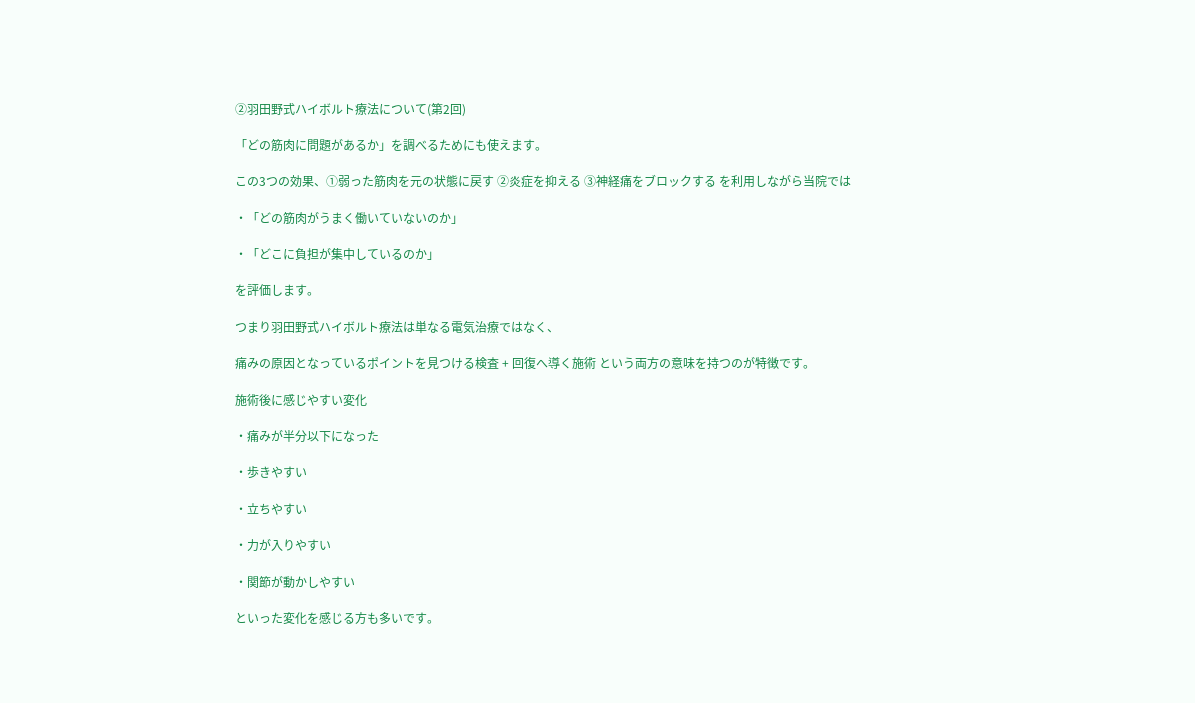②羽田野式ハイボルト療法について(第2回)

「どの筋肉に問題があるか」を調べるためにも使えます。

この3つの効果、①弱った筋肉を元の状態に戻す ②炎症を抑える ③神経痛をブロックする を利用しながら当院では

・「どの筋肉がうまく働いていないのか」

・「どこに負担が集中しているのか」

を評価します。

つまり羽田野式ハイボルト療法は単なる電気治療ではなく、

痛みの原因となっているポイントを見つける検査 + 回復へ導く施術 という両方の意味を持つのが特徴です。

施術後に感じやすい変化

・痛みが半分以下になった

・歩きやすい

・立ちやすい

・力が入りやすい

・関節が動かしやすい

といった変化を感じる方も多いです。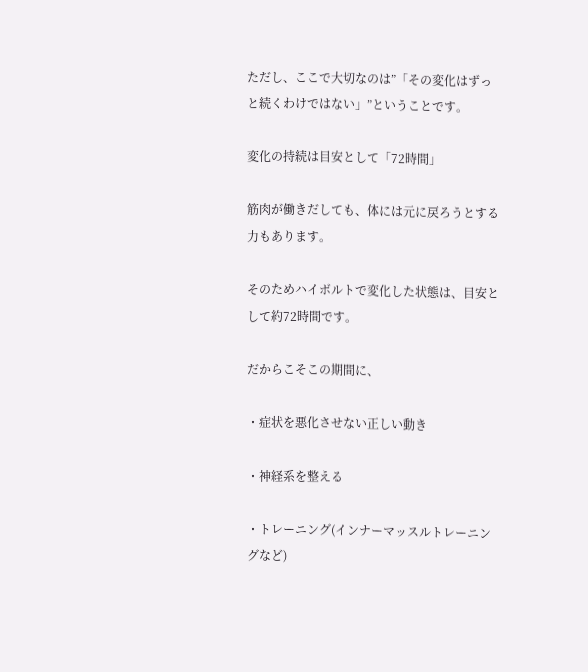ただし、ここで大切なのは”「その変化はずっと続くわけではない」”ということです。

変化の持続は目安として「72時間」

筋肉が働きだしても、体には元に戻ろうとする力もあります。

そのためハイボルトで変化した状態は、目安として約72時間です。

だからこそこの期間に、

・症状を悪化させない正しい動き

・神経系を整える

・トレーニング(インナーマッスルトレーニングなど)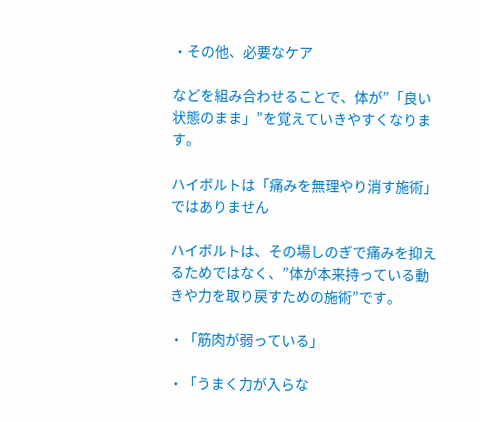・その他、必要なケア

などを組み合わせることで、体が”「良い状態のまま」”を覚えていきやすくなります。

ハイボルトは「痛みを無理やり消す施術」ではありません

ハイボルトは、その場しのぎで痛みを抑えるためではなく、”体が本来持っている動きや力を取り戻すための施術”です。

・「筋肉が弱っている」

・「うまく力が入らな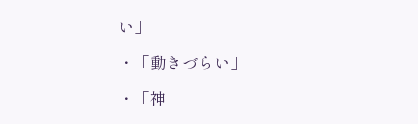い」

・「動きづらい」

・「神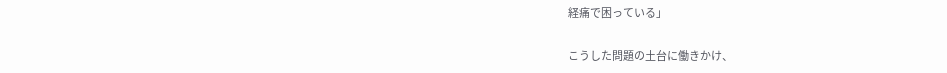経痛で困っている」

こうした問題の土台に働きかけ、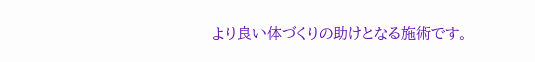より良い体づくりの助けとなる施術です。